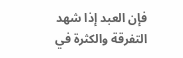فإن العبد إذا شهد التفرقة والكثرة في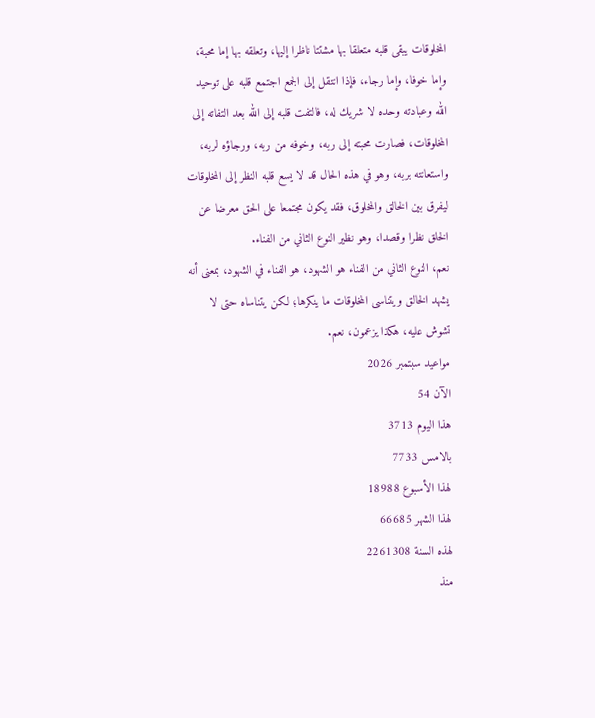المخلوقات يبقى قلبه متعلقا بها مشتتا ناظرا إليها، وتعلقه بها إما محبة، وإما خوفا، وإما رجاء، فإذا انتقل إلى الجمع اجتمع قلبه على توحيد الله وعبادته وحده لا شريك له، فالتفت قلبه إلى الله بعد التفاته إلى المخلوقات، فصارت محبته إلى ربه، وخوفه من ربه، ورجاؤه لربه، واستعانته بربه، وهو في هذه الحال قد لا يسع قلبه النظر إلى المخلوقات ليفرق بين الخالق والمخلوق، فقد يكون مجتمعا على الحق معرضا عن الخلق نظرا وقصدا، وهو نظير النوع الثاني من الفناء.
نعم، النوع الثاني من الفناء هو الشهود، هو الفناء في الشهود، بمعنى أنه يشهد الخالق ويتناسى المخلوقات ما ينكرها؛ لكن يتناساه حتى لا تشوش عليه، هكذا يزعمون، نعم.
مواعيد سبتمبر 2026
الآن 54
هذا اليوم 3713
بالامس 7733
لهذا الأسبوع 18988
لهذا الشهر 66685
لهذه السنة 2261308
منذ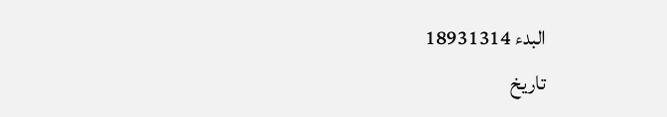البدء 18931314
تاريخ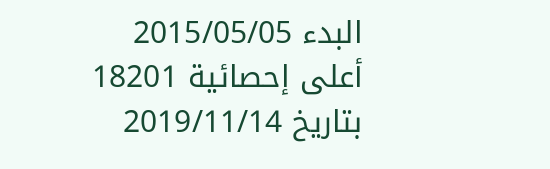البدء 2015/05/05
أعلى إحصائية 18201
بتاريخ 2019/11/14